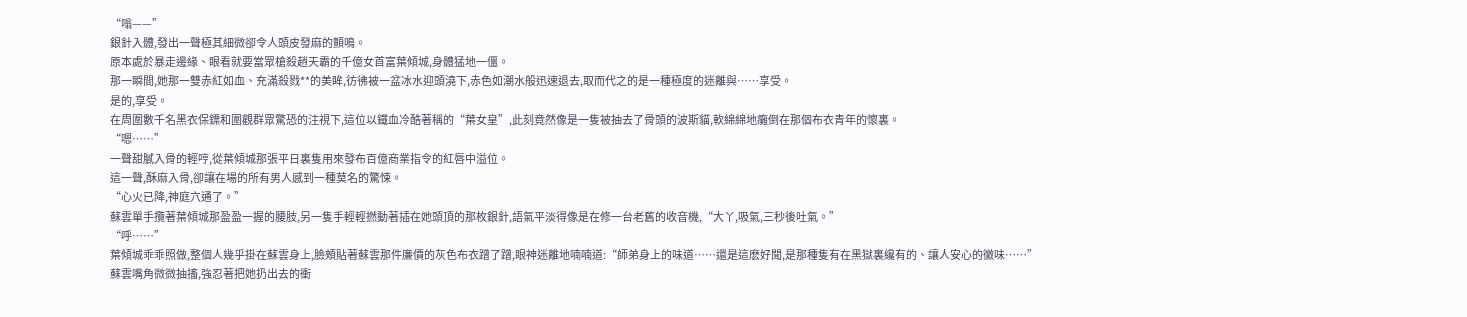“嗡——”
銀針入體,發出一聲極其細微卻令人頭皮發麻的顫鳴。
原本處於暴走邊緣、眼看就要當眾槍殺趙天霸的千億女首富葉傾城,身體猛地一僵。
那一瞬間,她那一雙赤紅如血、充滿殺戮**的美眸,彷彿被一盆冰水迎頭澆下,赤色如潮水般迅速退去,取而代之的是一種極度的迷離與……享受。
是的,享受。
在周圍數千名黑衣保鏢和圍觀群眾驚恐的注視下,這位以鐵血冷酷著稱的“葉女皇”,此刻竟然像是一隻被抽去了骨頭的波斯貓,軟綿綿地癱倒在那個布衣青年的懷裏。
“嗯……”
一聲甜膩入骨的輕哼,從葉傾城那張平日裏隻用來發布百億商業指令的紅唇中溢位。
這一聲,酥麻入骨,卻讓在場的所有男人感到一種莫名的驚悚。
“心火已降,神庭穴通了。”
蘇雲單手攬著葉傾城那盈盈一握的腰肢,另一隻手輕輕撚動著插在她頭頂的那枚銀針,語氣平淡得像是在修一台老舊的收音機,“大丫,吸氣,三秒後吐氣。”
“呼……”
葉傾城乖乖照做,整個人幾乎掛在蘇雲身上,臉頰貼著蘇雲那件廉價的灰色布衣蹭了蹭,眼神迷離地喃喃道:“師弟身上的味道……還是這麽好聞,是那種隻有在黑獄裏纔有的、讓人安心的黴味……”
蘇雲嘴角微微抽搐,強忍著把她扔出去的衝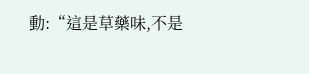動:“這是草藥味,不是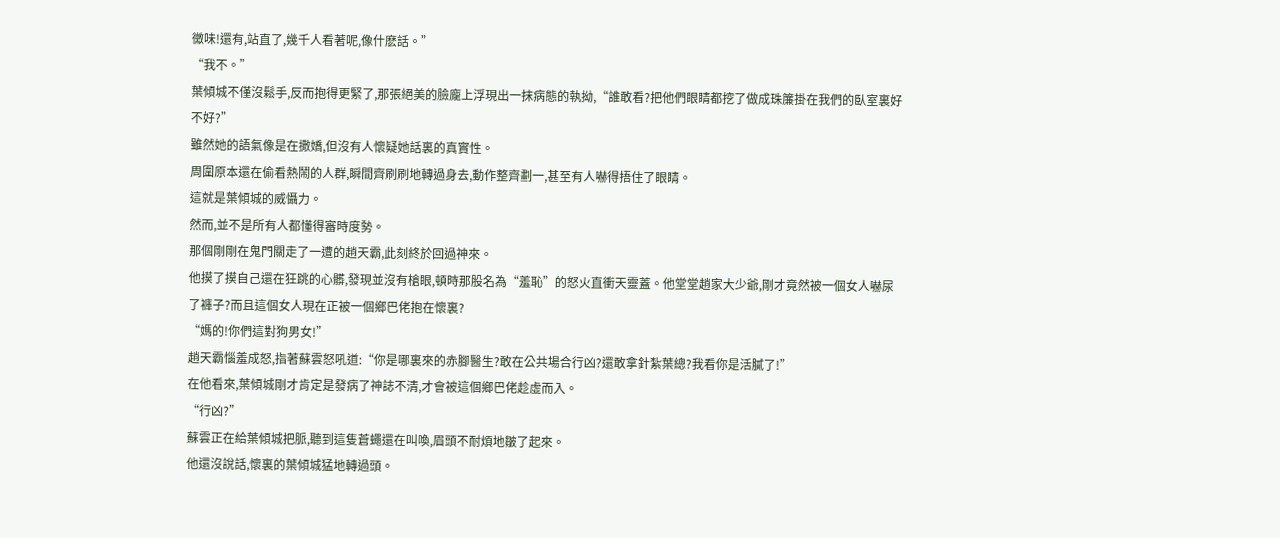黴味!還有,站直了,幾千人看著呢,像什麽話。”
“我不。”
葉傾城不僅沒鬆手,反而抱得更緊了,那張絕美的臉龐上浮現出一抹病態的執拗,“誰敢看?把他們眼睛都挖了做成珠簾掛在我們的臥室裏好不好?”
雖然她的語氣像是在撒嬌,但沒有人懷疑她話裏的真實性。
周圍原本還在偷看熱鬧的人群,瞬間齊刷刷地轉過身去,動作整齊劃一,甚至有人嚇得捂住了眼睛。
這就是葉傾城的威懾力。
然而,並不是所有人都懂得審時度勢。
那個剛剛在鬼門關走了一遭的趙天霸,此刻終於回過神來。
他摸了摸自己還在狂跳的心髒,發現並沒有槍眼,頓時那股名為“羞恥”的怒火直衝天靈蓋。他堂堂趙家大少爺,剛才竟然被一個女人嚇尿了褲子?而且這個女人現在正被一個鄉巴佬抱在懷裏?
“媽的!你們這對狗男女!”
趙天霸惱羞成怒,指著蘇雲怒吼道:“你是哪裏來的赤腳醫生?敢在公共場合行凶?還敢拿針紮葉總?我看你是活膩了!”
在他看來,葉傾城剛才肯定是發病了神誌不清,才會被這個鄉巴佬趁虛而入。
“行凶?”
蘇雲正在給葉傾城把脈,聽到這隻蒼蠅還在叫喚,眉頭不耐煩地皺了起來。
他還沒說話,懷裏的葉傾城猛地轉過頭。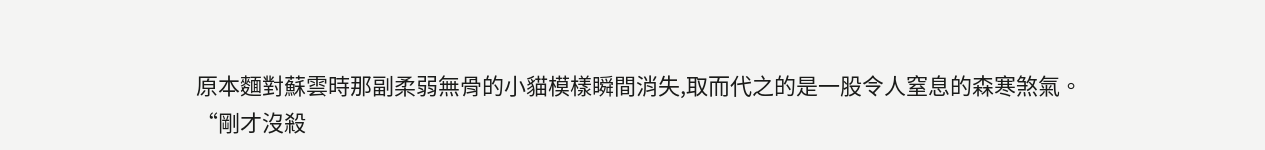原本麵對蘇雲時那副柔弱無骨的小貓模樣瞬間消失,取而代之的是一股令人窒息的森寒煞氣。
“剛才沒殺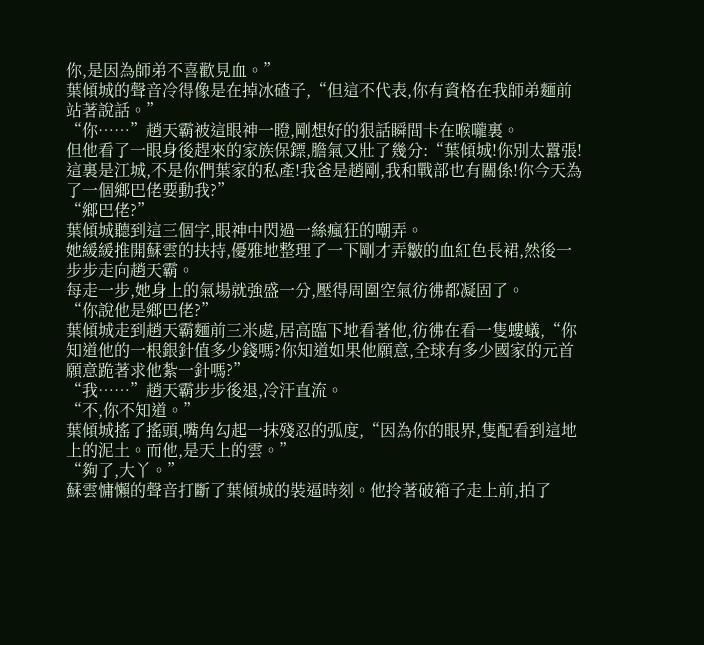你,是因為師弟不喜歡見血。”
葉傾城的聲音冷得像是在掉冰碴子,“但這不代表,你有資格在我師弟麵前站著說話。”
“你……”趙天霸被這眼神一瞪,剛想好的狠話瞬間卡在喉嚨裏。
但他看了一眼身後趕來的家族保鏢,膽氣又壯了幾分:“葉傾城!你別太囂張!這裏是江城,不是你們葉家的私產!我爸是趙剛,我和戰部也有關係!你今天為了一個鄉巴佬要動我?”
“鄉巴佬?”
葉傾城聽到這三個字,眼神中閃過一絲瘋狂的嘲弄。
她緩緩推開蘇雲的扶持,優雅地整理了一下剛才弄皺的血紅色長裙,然後一步步走向趙天霸。
每走一步,她身上的氣場就強盛一分,壓得周圍空氣彷彿都凝固了。
“你說他是鄉巴佬?”
葉傾城走到趙天霸麵前三米處,居高臨下地看著他,彷彿在看一隻螻蟻,“你知道他的一根銀針值多少錢嗎?你知道如果他願意,全球有多少國家的元首願意跪著求他紮一針嗎?”
“我……”趙天霸步步後退,冷汗直流。
“不,你不知道。”
葉傾城搖了搖頭,嘴角勾起一抹殘忍的弧度,“因為你的眼界,隻配看到這地上的泥土。而他,是天上的雲。”
“夠了,大丫。”
蘇雲慵懶的聲音打斷了葉傾城的裝逼時刻。他拎著破箱子走上前,拍了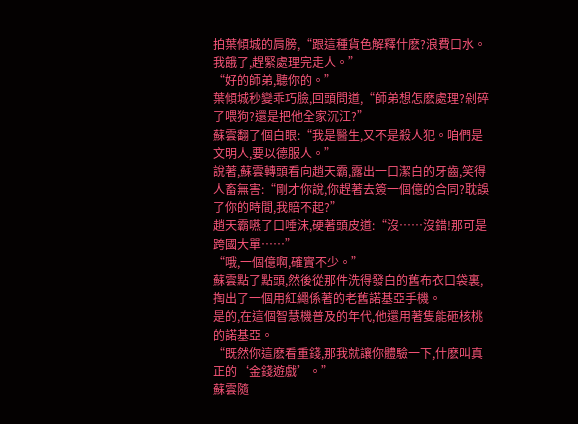拍葉傾城的肩膀,“跟這種貨色解釋什麽?浪費口水。我餓了,趕緊處理完走人。”
“好的師弟,聽你的。”
葉傾城秒變乖巧臉,回頭問道,“師弟想怎麽處理?剁碎了喂狗?還是把他全家沉江?”
蘇雲翻了個白眼:“我是醫生,又不是殺人犯。咱們是文明人,要以德服人。”
說著,蘇雲轉頭看向趙天霸,露出一口潔白的牙齒,笑得人畜無害:“剛才你說,你趕著去簽一個億的合同?耽誤了你的時間,我賠不起?”
趙天霸嚥了口唾沫,硬著頭皮道:“沒……沒錯!那可是跨國大單……”
“哦,一個億啊,確實不少。”
蘇雲點了點頭,然後從那件洗得發白的舊布衣口袋裏,掏出了一個用紅繩係著的老舊諾基亞手機。
是的,在這個智慧機普及的年代,他還用著隻能砸核桃的諾基亞。
“既然你這麽看重錢,那我就讓你體驗一下,什麽叫真正的‘金錢遊戲’。”
蘇雲隨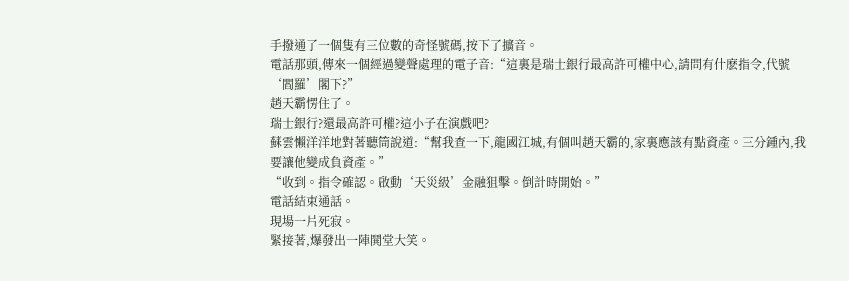手撥通了一個隻有三位數的奇怪號碼,按下了擴音。
電話那頭,傳來一個經過變聲處理的電子音:“這裏是瑞士銀行最高許可權中心,請問有什麽指令,代號‘閻羅’閣下?”
趙天霸愣住了。
瑞士銀行?還最高許可權?這小子在演戲吧?
蘇雲懶洋洋地對著聽筒說道:“幫我查一下,龍國江城,有個叫趙天霸的,家裏應該有點資產。三分鍾內,我要讓他變成負資產。”
“收到。指令確認。啟動‘天災級’金融狙擊。倒計時開始。”
電話結束通話。
現場一片死寂。
緊接著,爆發出一陣鬨堂大笑。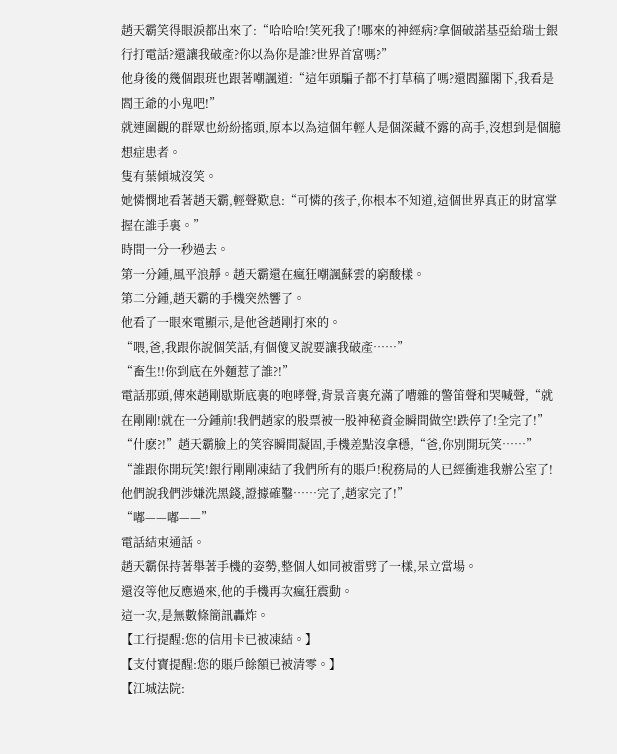趙天霸笑得眼淚都出來了:“哈哈哈!笑死我了!哪來的神經病?拿個破諾基亞給瑞士銀行打電話?還讓我破產?你以為你是誰?世界首富嗎?”
他身後的幾個跟班也跟著嘲諷道:“這年頭騙子都不打草稿了嗎?還閻羅閣下,我看是閻王爺的小鬼吧!”
就連圍觀的群眾也紛紛搖頭,原本以為這個年輕人是個深藏不露的高手,沒想到是個臆想症患者。
隻有葉傾城沒笑。
她憐憫地看著趙天霸,輕聲歎息:“可憐的孩子,你根本不知道,這個世界真正的財富掌握在誰手裏。”
時間一分一秒過去。
第一分鍾,風平浪靜。趙天霸還在瘋狂嘲諷蘇雲的窮酸樣。
第二分鍾,趙天霸的手機突然響了。
他看了一眼來電顯示,是他爸趙剛打來的。
“喂,爸,我跟你說個笑話,有個傻叉說要讓我破產……”
“畜生!!你到底在外麵惹了誰?!”
電話那頭,傳來趙剛歇斯底裏的咆哮聲,背景音裏充滿了嘈雜的警笛聲和哭喊聲,“就在剛剛!就在一分鍾前!我們趙家的股票被一股神秘資金瞬間做空!跌停了!全完了!”
“什麽?!”趙天霸臉上的笑容瞬間凝固,手機差點沒拿穩,“爸,你別開玩笑……”
“誰跟你開玩笑!銀行剛剛凍結了我們所有的賬戶!稅務局的人已經衝進我辦公室了!他們說我們涉嫌洗黑錢,證據確鑿……完了,趙家完了!”
“嘟——嘟——”
電話結束通話。
趙天霸保持著舉著手機的姿勢,整個人如同被雷劈了一樣,呆立當場。
還沒等他反應過來,他的手機再次瘋狂震動。
這一次,是無數條簡訊轟炸。
【工行提醒:您的信用卡已被凍結。】
【支付寶提醒:您的賬戶餘額已被清零。】
【江城法院: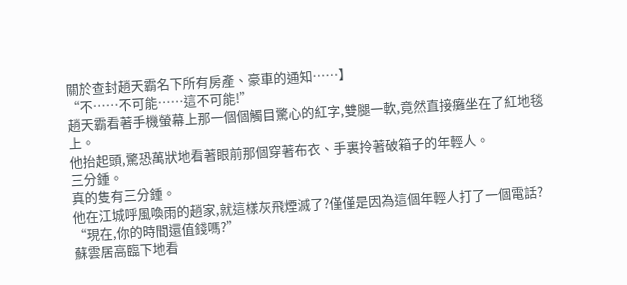關於查封趙天霸名下所有房產、豪車的通知……】
“不……不可能……這不可能!”
趙天霸看著手機螢幕上那一個個觸目驚心的紅字,雙腿一軟,竟然直接癱坐在了紅地毯上。
他抬起頭,驚恐萬狀地看著眼前那個穿著布衣、手裏拎著破箱子的年輕人。
三分鍾。
真的隻有三分鍾。
他在江城呼風喚雨的趙家,就這樣灰飛煙滅了?僅僅是因為這個年輕人打了一個電話?
“現在,你的時間還值錢嗎?”
蘇雲居高臨下地看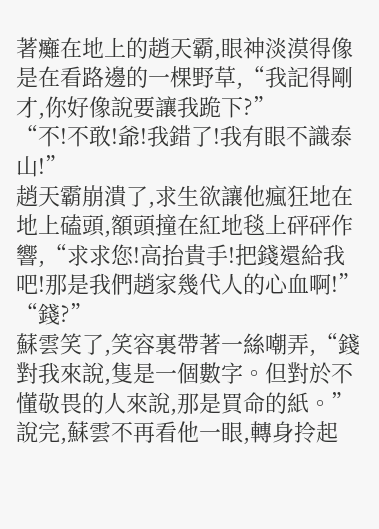著癱在地上的趙天霸,眼神淡漠得像是在看路邊的一棵野草,“我記得剛才,你好像說要讓我跪下?”
“不!不敢!爺!我錯了!我有眼不識泰山!”
趙天霸崩潰了,求生欲讓他瘋狂地在地上磕頭,額頭撞在紅地毯上砰砰作響,“求求您!高抬貴手!把錢還給我吧!那是我們趙家幾代人的心血啊!”
“錢?”
蘇雲笑了,笑容裏帶著一絲嘲弄,“錢對我來說,隻是一個數字。但對於不懂敬畏的人來說,那是買命的紙。”
說完,蘇雲不再看他一眼,轉身拎起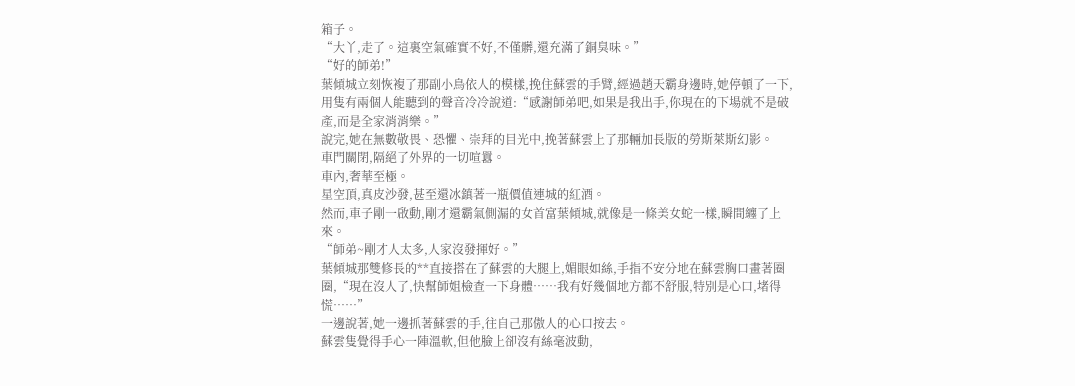箱子。
“大丫,走了。這裏空氣確實不好,不僅髒,還充滿了銅臭味。”
“好的師弟!”
葉傾城立刻恢複了那副小鳥依人的模樣,挽住蘇雲的手臂,經過趙天霸身邊時,她停頓了一下,用隻有兩個人能聽到的聲音冷冷說道:“感謝師弟吧,如果是我出手,你現在的下場就不是破產,而是全家消消樂。”
說完,她在無數敬畏、恐懼、崇拜的目光中,挽著蘇雲上了那輛加長版的勞斯萊斯幻影。
車門關閉,隔絕了外界的一切喧囂。
車內,奢華至極。
星空頂,真皮沙發,甚至還冰鎮著一瓶價值連城的紅酒。
然而,車子剛一啟動,剛才還霸氣側漏的女首富葉傾城,就像是一條美女蛇一樣,瞬間纏了上來。
“師弟~剛才人太多,人家沒發揮好。”
葉傾城那雙修長的**直接搭在了蘇雲的大腿上,媚眼如絲,手指不安分地在蘇雲胸口畫著圈圈,“現在沒人了,快幫師姐檢查一下身體……我有好幾個地方都不舒服,特別是心口,堵得慌……”
一邊說著,她一邊抓著蘇雲的手,往自己那傲人的心口按去。
蘇雲隻覺得手心一陣溫軟,但他臉上卻沒有絲毫波動,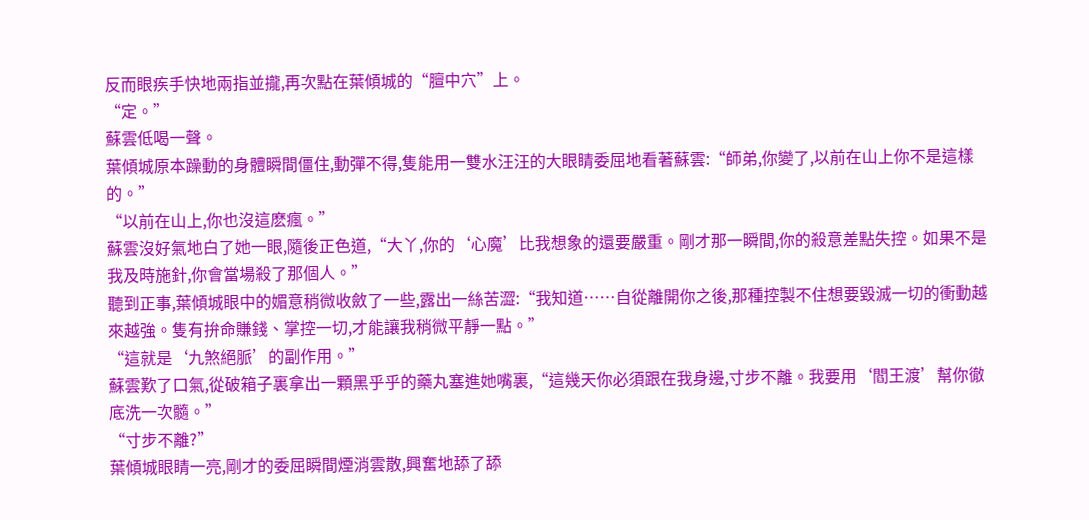反而眼疾手快地兩指並攏,再次點在葉傾城的“膻中穴”上。
“定。”
蘇雲低喝一聲。
葉傾城原本躁動的身體瞬間僵住,動彈不得,隻能用一雙水汪汪的大眼睛委屈地看著蘇雲:“師弟,你變了,以前在山上你不是這樣的。”
“以前在山上,你也沒這麽瘋。”
蘇雲沒好氣地白了她一眼,隨後正色道,“大丫,你的‘心魔’比我想象的還要嚴重。剛才那一瞬間,你的殺意差點失控。如果不是我及時施針,你會當場殺了那個人。”
聽到正事,葉傾城眼中的媚意稍微收斂了一些,露出一絲苦澀:“我知道……自從離開你之後,那種控製不住想要毀滅一切的衝動越來越強。隻有拚命賺錢、掌控一切,才能讓我稍微平靜一點。”
“這就是‘九煞絕脈’的副作用。”
蘇雲歎了口氣,從破箱子裏拿出一顆黑乎乎的藥丸塞進她嘴裏,“這幾天你必須跟在我身邊,寸步不離。我要用‘閻王渡’幫你徹底洗一次髓。”
“寸步不離?”
葉傾城眼睛一亮,剛才的委屈瞬間煙消雲散,興奮地舔了舔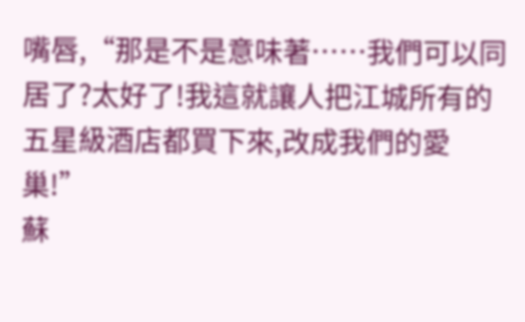嘴唇,“那是不是意味著……我們可以同居了?太好了!我這就讓人把江城所有的五星級酒店都買下來,改成我們的愛巢!”
蘇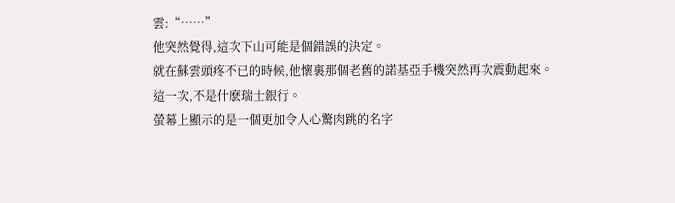雲:“……”
他突然覺得,這次下山可能是個錯誤的決定。
就在蘇雲頭疼不已的時候,他懷裏那個老舊的諾基亞手機突然再次震動起來。
這一次,不是什麽瑞士銀行。
螢幕上顯示的是一個更加令人心驚肉跳的名字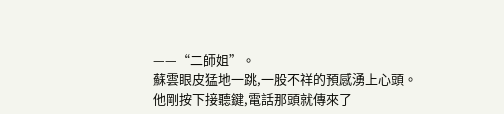——“二師姐”。
蘇雲眼皮猛地一跳,一股不祥的預感湧上心頭。
他剛按下接聽鍵,電話那頭就傳來了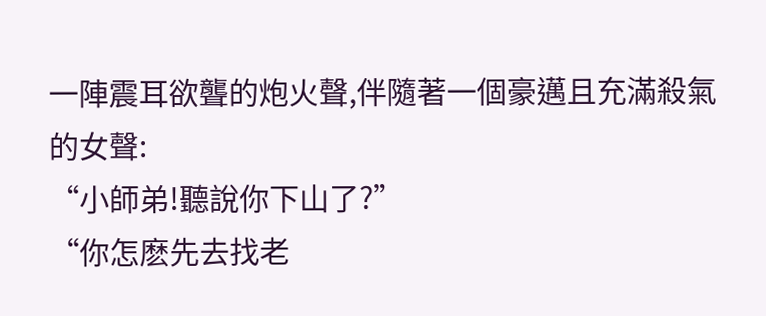一陣震耳欲聾的炮火聲,伴隨著一個豪邁且充滿殺氣的女聲:
“小師弟!聽說你下山了?”
“你怎麽先去找老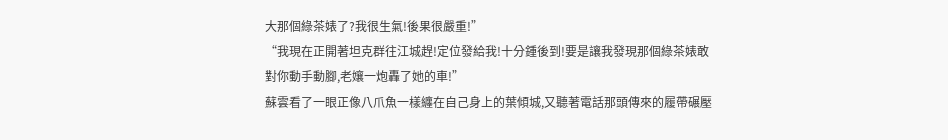大那個綠茶婊了?我很生氣!後果很嚴重!”
“我現在正開著坦克群往江城趕!定位發給我!十分鍾後到!要是讓我發現那個綠茶婊敢對你動手動腳,老孃一炮轟了她的車!”
蘇雲看了一眼正像八爪魚一樣纏在自己身上的葉傾城,又聽著電話那頭傳來的履帶碾壓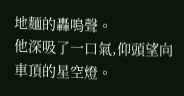地麵的轟鳴聲。
他深吸了一口氣,仰頭望向車頂的星空燈。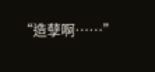“造孽啊……”